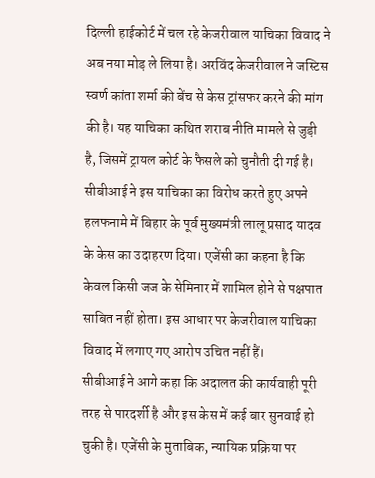दिल्ली हाईकोर्ट में चल रहे केजरीवाल याचिका विवाद ने अब नया मोड़ ले लिया है। अरविंद केजरीवाल ने जस्टिस स्वर्ण कांता शर्मा की बेंच से केस ट्रांसफर करने की मांग की है। यह याचिका कथित शराब नीति मामले से जुड़ी है, जिसमें ट्रायल कोर्ट के फैसले को चुनौती दी गई है।
सीबीआई ने इस याचिका का विरोध करते हुए अपने हलफनामे में बिहार के पूर्व मुख्यमंत्री लालू प्रसाद यादव के केस का उदाहरण दिया। एजेंसी का कहना है कि केवल किसी जज के सेमिनार में शामिल होने से पक्षपात साबित नहीं होता। इस आधार पर केजरीवाल याचिका विवाद में लगाए गए आरोप उचित नहीं हैं।
सीबीआई ने आगे कहा कि अदालत की कार्यवाही पूरी तरह से पारदर्शी है और इस केस में कई बार सुनवाई हो चुकी है। एजेंसी के मुताबिक, न्यायिक प्रक्रिया पर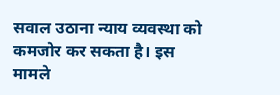सवाल उठाना न्याय व्यवस्था को कमजोर कर सकता है। इस मामले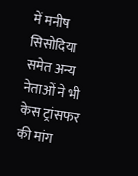में मनीष सिसोदिया समेत अन्य नेताओं ने भी केस ट्रांसफर की मांग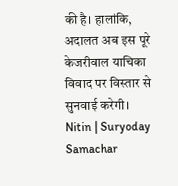की है। हालांकि, अदालत अब इस पूरे केजरीवाल याचिका विवाद पर विस्तार से सुनवाई करेगी।
Nitin | Suryoday Samachar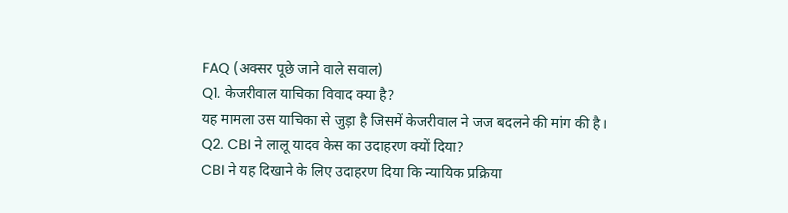FAQ (अक्सर पूछे जाने वाले सवाल)
Q1. केजरीवाल याचिका विवाद क्या है?
यह मामला उस याचिका से जुड़ा है जिसमें केजरीवाल ने जज बदलने की मांग की है।
Q2. CBI ने लालू यादव केस का उदाहरण क्यों दिया?
CBI ने यह दिखाने के लिए उदाहरण दिया कि न्यायिक प्रक्रिया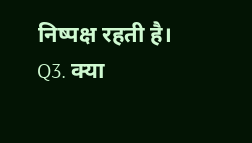निष्पक्ष रहती है।
Q3. क्या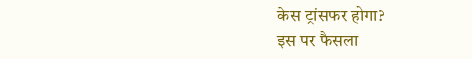केस ट्रांसफर होगा?
इस पर फैसला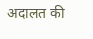अदालत की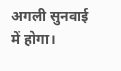अगली सुनवाई में होगा।